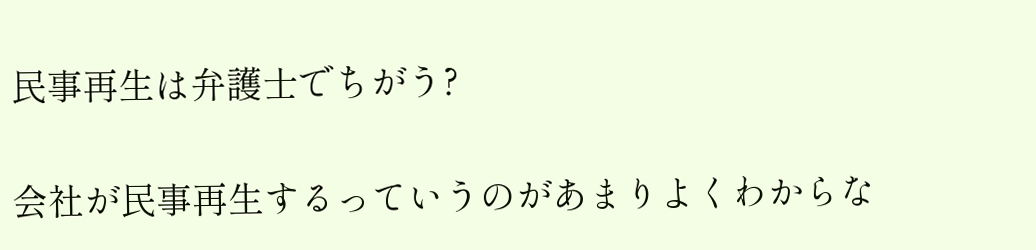民事再生は弁護士でちがう?

会社が民事再生するっていうのがあまりよくわからな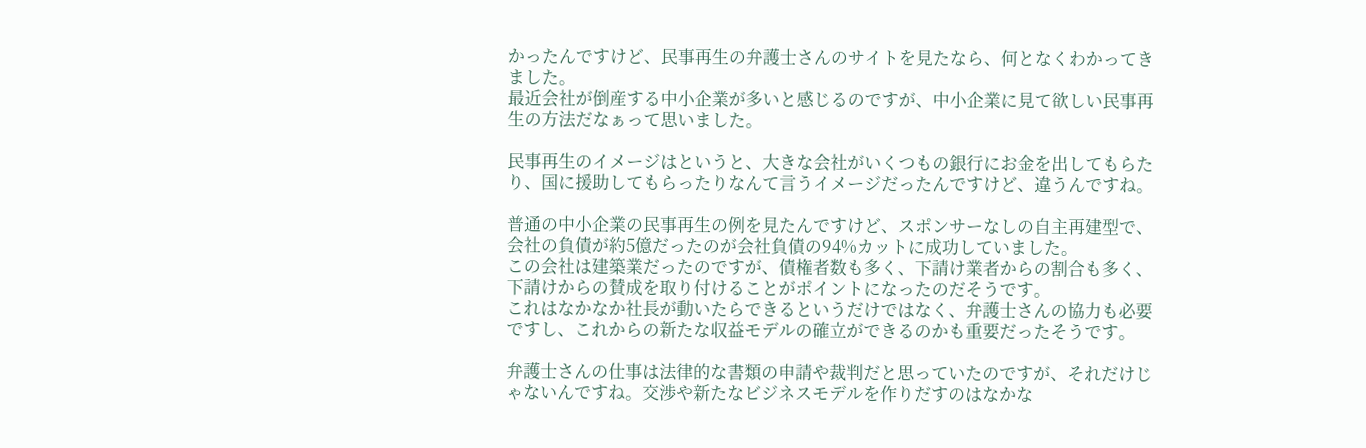かったんですけど、民事再生の弁護士さんのサイトを見たなら、何となくわかってきました。
最近会社が倒産する中小企業が多いと感じるのですが、中小企業に見て欲しい民事再生の方法だなぁって思いました。

民事再生のイメージはというと、大きな会社がいくつもの銀行にお金を出してもらたり、国に援助してもらったりなんて言うイメージだったんですけど、違うんですね。

普通の中小企業の民事再生の例を見たんですけど、スポンサーなしの自主再建型で、会社の負債が約5億だったのが会社負債の94%カットに成功していました。
この会社は建築業だったのですが、債権者数も多く、下請け業者からの割合も多く、下請けからの賛成を取り付けることがポイントになったのだそうです。
これはなかなか社長が動いたらできるというだけではなく、弁護士さんの協力も必要ですし、これからの新たな収益モデルの確立ができるのかも重要だったそうです。

弁護士さんの仕事は法律的な書類の申請や裁判だと思っていたのですが、それだけじゃないんですね。交渉や新たなビジネスモデルを作りだすのはなかな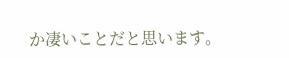か凄いことだと思います。